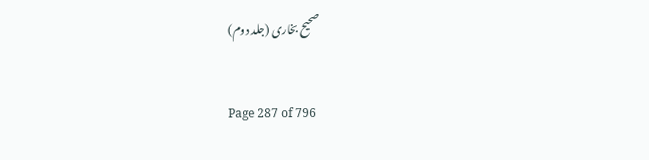صحیح بخاری (جلد دوم)

Page 287 of 796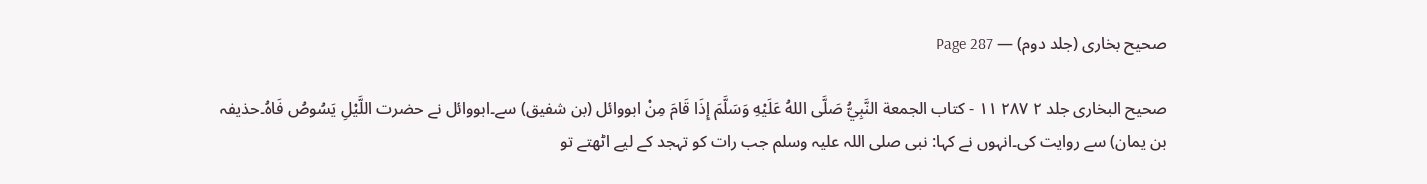صحیح بخاری (جلد دوم) — Page 287

صحيح البخاری جلد ۲ ۲۸۷ ١١ - كتاب الجمعة النَّبِيُّ صَلَّى اللهُ عَلَيْهِ وَسَلَّمَ إِذَا قَامَ مِنْ ابووائل (بن شفیق) سے۔ابووائل نے حضرت اللَّيْلِ يَسُوصُ فَاهُ۔حذیفہ بن یمان) سے روایت کی۔انہوں نے کہا: نبی صلی اللہ علیہ وسلم جب رات کو تہجد کے لیے اٹھتے تو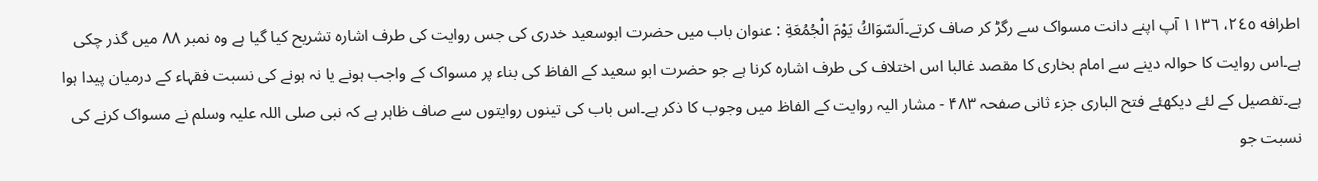اطرافه ٢٤٥، ١١٣٦ آپ اپنے دانت مسواک سے رگڑ کر صاف کرتے۔اَلسّوَاكُ يَوْمَ الْجُمُعَةِ : عنوان باب میں حضرت ابوسعید خدری کی جس روایت کی طرف اشارہ تشریح کیا گیا ہے وہ نمبر ۸۸ میں گذر چکی ہے۔اس روایت کا حوالہ دینے سے امام بخاری کا مقصد غالبا اس اختلاف کی طرف اشارہ کرنا ہے جو حضرت ابو سعید کے الفاظ کی بناء پر مسواک کے واجب ہونے یا نہ ہونے کی نسبت فقہاء کے درمیان پیدا ہوا ہے۔تفصیل کے لئے دیکھئے فتح الباری جزء ثانی صفحہ ۴۸۳ - مشار الیہ روایت کے الفاظ میں وجوب کا ذکر ہے۔اس باب کی تینوں روایتوں سے صاف ظاہر ہے کہ نبی صلی اللہ علیہ وسلم نے مسواک کرنے کی نسبت جو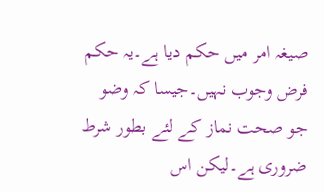صیغہ امر میں حکم دیا ہے۔یہ حکم فرض وجوب نہیں۔جیسا کہ وضو جو صحت نماز کے لئے بطور شرط ضروری ہے۔لیکن اس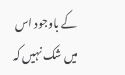کے باوجود اس میں شک نہیں کہ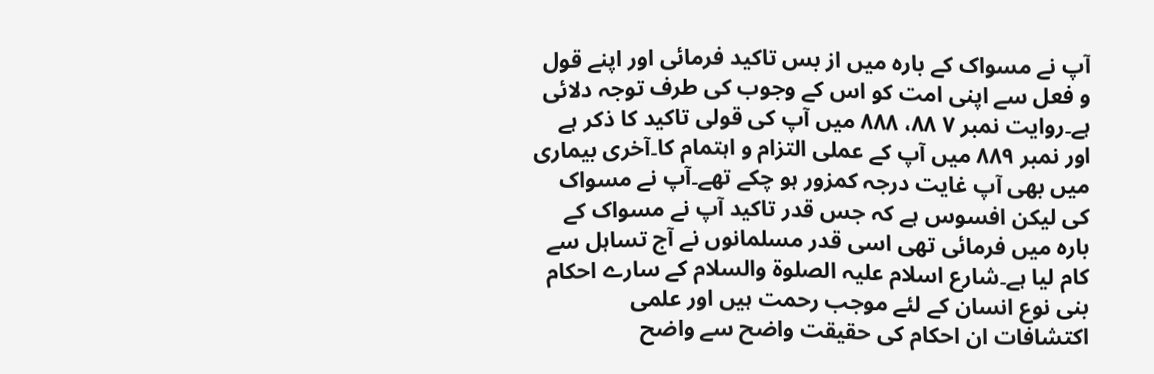آپ نے مسواک کے بارہ میں از بس تاکید فرمائی اور اپنے قول و فعل سے اپنی امت کو اس کے وجوب کی طرف توجہ دلائی ہے۔روایت نمبر ۷ ۸۸، ۸۸۸ میں آپ کی قولی تاکید کا ذکر ہے اور نمبر ۸۸۹ میں آپ کے عملی التزام و اہتمام کا۔آخری بیماری میں بھی آپ غایت درجہ کمزور ہو چکے تھے۔آپ نے مسواک کی لیکن افسوس ہے کہ جس قدر تاکید آپ نے مسواک کے بارہ میں فرمائی تھی اسی قدر مسلمانوں نے آج تساہل سے کام لیا ہے۔شارع اسلام علیہ الصلوۃ والسلام کے سارے احکام بنی نوع انسان کے لئے موجب رحمت ہیں اور علمی اکتشافات ان احکام کی حقیقت واضح سے واضح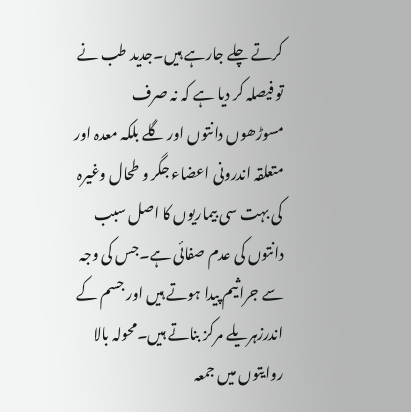کرتے چلے جارہے ہیں۔جدید طب نے تو فیصلہ کر دیا ہے کہ نہ صرف مسوڑھوں دانتوں اور گلے بلکہ معدہ اور متعلقہ اندرونی اعضاء جگر و طحال وغیرہ کی بہت سی بیماریوں کا اصل سبب دانتوں کی عدم صفائی ہے۔جس کی وجہ سے جراثیم پیدا ہوتے ہیں اور جسم کے اندرزہریلے مرکز بناتے ہیں۔محولہ بالا روایتوں میں جمعہ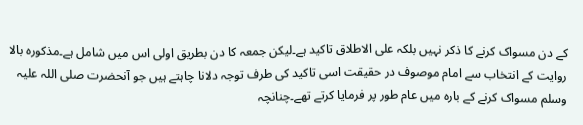کے دن مسواک کرنے کا ذکر نہیں بلکہ علی الاطلاق تاکید ہے۔لیکن جمعہ کا دن بطریق اولی اس میں شامل ہے۔مذکورہ بالا روایت کے انتخاب سے امام موصوف در حقیقت اسی تاکید کی طرف توجہ دلانا چاہتے ہیں جو آنحضرت صلی اللہ علیہ وسلم مسواک کرنے کے بارہ میں عام طور پر فرمایا کرتے تھے۔چنانچہ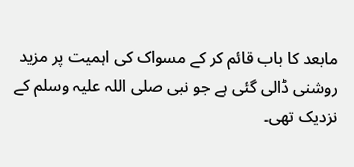مابعد کا باب قائم کر کے مسواک کی اہمیت پر مزید روشنی ڈالی گئی ہے جو نبی صلی اللہ علیہ وسلم کے نزدیک تھی۔